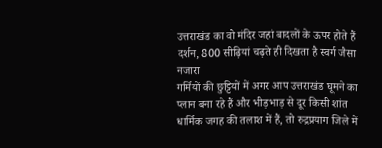उत्तराखंड का वो मंदिर जहां बादलों के ऊपर होते हैं दर्शन, 800 सीढ़ियां चढ़ते ही दिखता है स्वर्ग जैसा नजारा
गर्मियों की छुट्टियों में अगर आप उत्तराखंड घूमने का प्लान बना रहे हैं और भीड़भाड़ से दूर किसी शांत धार्मिक जगह की तलाश में हैं, तो रुद्रप्रयाग जिले में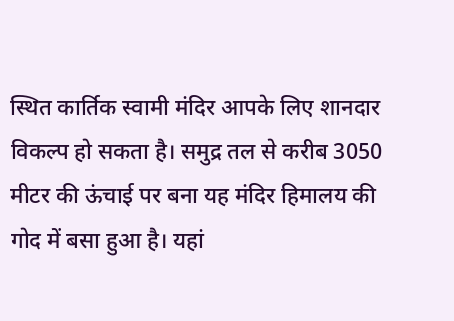स्थित कार्तिक स्वामी मंदिर आपके लिए शानदार विकल्प हो सकता है। समुद्र तल से करीब 3050 मीटर की ऊंचाई पर बना यह मंदिर हिमालय की गोद में बसा हुआ है। यहां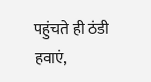पहुंचते ही ठंडी हवाएं,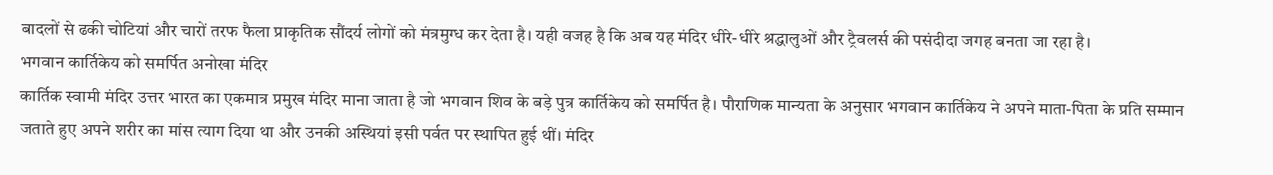बादलों से ढकी चोटियां और चारों तरफ फैला प्राकृतिक सौंदर्य लोगों को मंत्रमुग्ध कर देता है। यही वजह है कि अब यह मंदिर धीरे-धीरे श्रद्धालुओं और ट्रैवलर्स की पसंदीदा जगह बनता जा रहा है।
भगवान कार्तिकेय को समर्पित अनोखा मंदिर
कार्तिक स्वामी मंदिर उत्तर भारत का एकमात्र प्रमुख मंदिर माना जाता है जो भगवान शिव के बड़े पुत्र कार्तिकेय को समर्पित है। पौराणिक मान्यता के अनुसार भगवान कार्तिकेय ने अपने माता-पिता के प्रति सम्मान जताते हुए अपने शरीर का मांस त्याग दिया था और उनकी अस्थियां इसी पर्वत पर स्थापित हुई थीं। मंदिर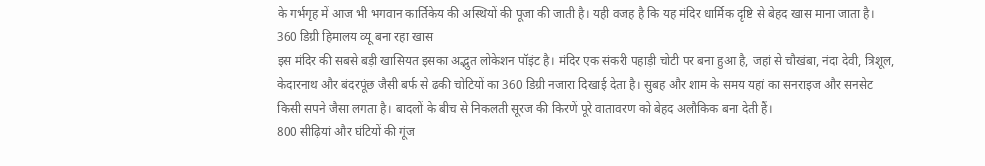के गर्भगृह में आज भी भगवान कार्तिकेय की अस्थियों की पूजा की जाती है। यही वजह है कि यह मंदिर धार्मिक दृष्टि से बेहद खास माना जाता है।
360 डिग्री हिमालय व्यू बना रहा खास
इस मंदिर की सबसे बड़ी खासियत इसका अद्भुत लोकेशन पॉइंट है। मंदिर एक संकरी पहाड़ी चोटी पर बना हुआ है, जहां से चौखंबा, नंदा देवी, त्रिशूल, केदारनाथ और बंदरपूंछ जैसी बर्फ से ढकी चोटियों का 360 डिग्री नजारा दिखाई देता है। सुबह और शाम के समय यहां का सनराइज और सनसेट किसी सपने जैसा लगता है। बादलों के बीच से निकलती सूरज की किरणें पूरे वातावरण को बेहद अलौकिक बना देती हैं।
800 सीढ़ियां और घंटियों की गूंज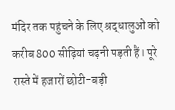मंदिर तक पहुंचने के लिए श्रद्धालुओं को करीब 800 सीढ़ियां चढ़नी पड़ती हैं। पूरे रास्ते में हजारों छोटी-बड़ी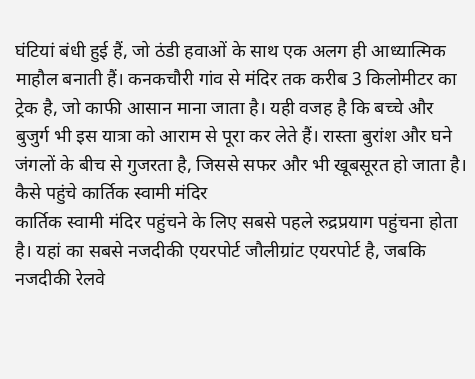घंटियां बंधी हुई हैं, जो ठंडी हवाओं के साथ एक अलग ही आध्यात्मिक माहौल बनाती हैं। कनकचौरी गांव से मंदिर तक करीब 3 किलोमीटर का ट्रेक है, जो काफी आसान माना जाता है। यही वजह है कि बच्चे और बुजुर्ग भी इस यात्रा को आराम से पूरा कर लेते हैं। रास्ता बुरांश और घने जंगलों के बीच से गुजरता है, जिससे सफर और भी खूबसूरत हो जाता है।
कैसे पहुंचे कार्तिक स्वामी मंदिर
कार्तिक स्वामी मंदिर पहुंचने के लिए सबसे पहले रुद्रप्रयाग पहुंचना होता है। यहां का सबसे नजदीकी एयरपोर्ट जौलीग्रांट एयरपोर्ट है, जबकि नजदीकी रेलवे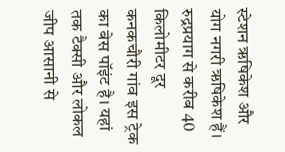स्टेशन ऋषिकेश और योग नगरी ऋषिकेश हैं। रुद्रप्रयाग से करीब 40 किलोमीटर दूर कनकचौरी गांव इस ट्रेक का बेस पॉइंट है। यहां तक टैक्सी और लोकल जीप आसानी से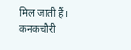मिल जाती हैं। कनकचौरी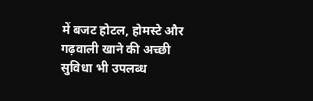में बजट होटल, होमस्टे और गढ़वाली खाने की अच्छी सुविधा भी उपलब्ध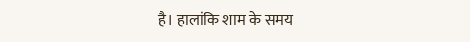है। हालांकि शाम के समय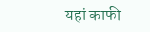यहां काफी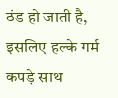ठंड हो जाती है, इसलिए हल्के गर्म कपड़े साथ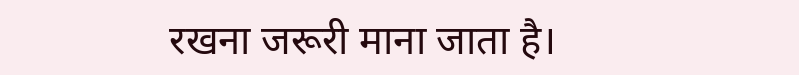रखना जरूरी माना जाता है।